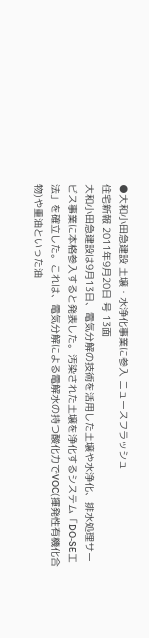●大和小田急建設 土壌・水浄化事業に参入 ニュースフラッシュ
住宅新報 2011年9月20日 号 13面
大和小田急建設は9月13日、電気分解の技術を活用した土壌や水浄化、排水処理サービス事業に本格参入すると発表した。汚染された土壌を浄化するシステム「DO‐SE工法」を確立した。これは、電気分解による電解水の持つ酸化力でVOC(揮発性有機化合物)や重油といった油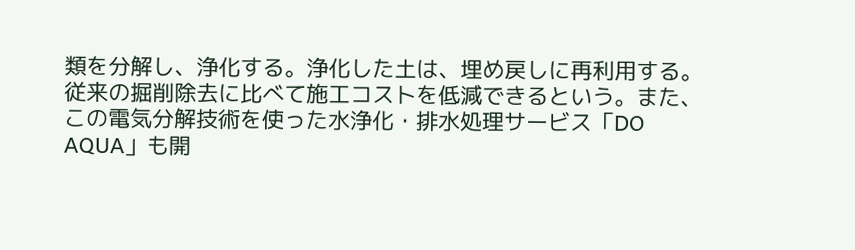類を分解し、浄化する。浄化した土は、埋め戻しに再利用する。従来の掘削除去に比べて施工コストを低減できるという。また、この電気分解技術を使った水浄化・排水処理サービス「DO AQUA」も開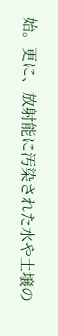始。更に、放射能に汚染された水や土壌の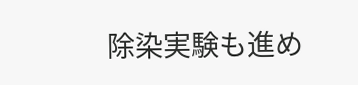除染実験も進め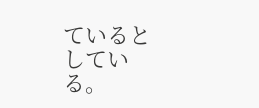ているとしている。